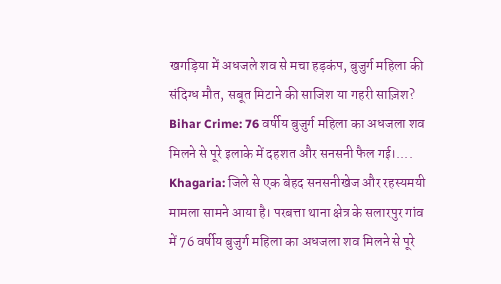खगड़िया में अधजले शव से मचा हड़कंप, बुजुर्ग महिला की संदिग्ध मौत, सबूत मिटाने की साजिश या गहरी साज़िश?
Bihar Crime: 76 वर्षीय बुजुर्ग महिला का अधजला शव मिलने से पूरे इलाके में दहशत और सनसनी फैल गई।....
Khagaria: जिले से एक बेहद सनसनीखेज और रहस्यमयी मामला सामने आया है। परबत्ता थाना क्षेत्र के सलारपुर गांव में 76 वर्षीय बुजुर्ग महिला का अधजला शव मिलने से पूरे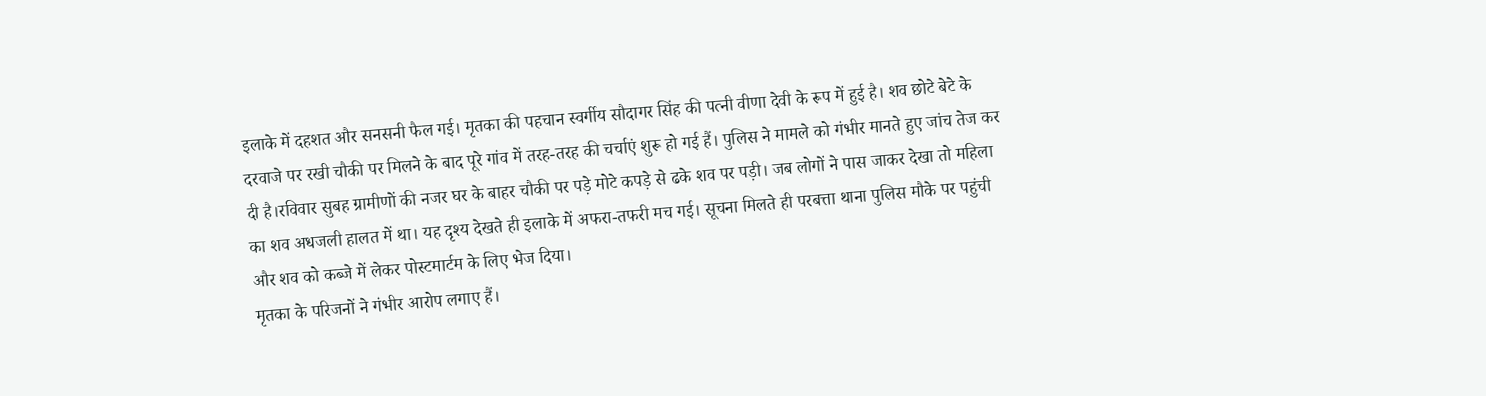इलाके में दहशत और सनसनी फैल गई। मृतका की पहचान स्वर्गीय सौदागर सिंह की पत्नी वीणा देवी के रूप में हुई है। शव छोटे बेटे के दरवाजे पर रखी चौकी पर मिलने के बाद पूरे गांव में तरह-तरह की चर्चाएं शुरू हो गई हैं। पुलिस ने मामले को गंभीर मानते हुए जांच तेज कर दी है।रविवार सुबह ग्रामीणों की नजर घर के बाहर चौकी पर पड़े मोटे कपड़े से ढके शव पर पड़ी। जब लोगों ने पास जाकर देखा तो महिला का शव अधजली हालत में था। यह दृश्य देखते ही इलाके में अफरा-तफरी मच गई। सूचना मिलते ही परबत्ता थाना पुलिस मौके पर पहुंची और शव को कब्जे में लेकर पोस्टमार्टम के लिए भेज दिया।
मृतका के परिजनों ने गंभीर आरोप लगाए हैं।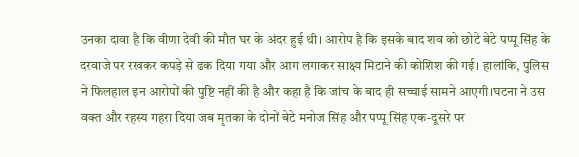उनका दावा है कि वीणा देवी की मौत घर के अंदर हुई थी। आरोप है कि इसके बाद शव को छोटे बेटे पप्पू सिंह के दरवाजे पर रखकर कपड़े से ढक दिया गया और आग लगाकर साक्ष्य मिटाने की कोशिश की गई। हालांकि, पुलिस ने फिलहाल इन आरोपों की पुष्टि नहीं की है और कहा है कि जांच के बाद ही सच्चाई सामने आएगी।घटना ने उस वक्त और रहस्य गहरा दिया जब मृतका के दोनों बेटे मनोज सिंह और पप्पू सिंह एक-दूसरे पर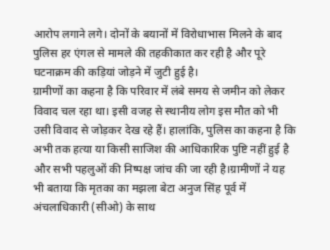आरोप लगाने लगे। दोनों के बयानों में विरोधाभास मिलने के बाद पुलिस हर एंगल से मामले की तहकीकात कर रही है और पूरे घटनाक्रम की कड़ियां जोड़ने में जुटी हुई है।
ग्रामीणों का कहना है कि परिवार में लंबे समय से जमीन को लेकर विवाद चल रहा था। इसी वजह से स्थानीय लोग इस मौत को भी उसी विवाद से जोड़कर देख रहे हैं। हालांकि, पुलिस का कहना है कि अभी तक हत्या या किसी साजिश की आधिकारिक पुष्टि नहीं हुई है और सभी पहलुओं की निष्पक्ष जांच की जा रही है।ग्रामीणों ने यह भी बताया कि मृतका का मझला बेटा अनुज सिंह पूर्व में अंचलाधिकारी (सीओ) के साथ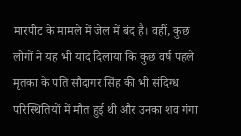मारपीट के मामले में जेल में बंद है। वहीं, कुछ लोगों ने यह भी याद दिलाया कि कुछ वर्ष पहले मृतका के पति सौदागर सिंह की भी संदिग्ध परिस्थितियों में मौत हुई थी और उनका शव गंगा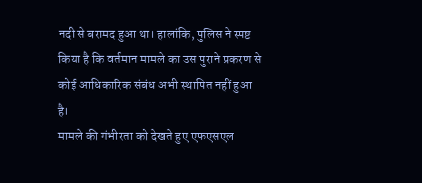नदी से बरामद हुआ था। हालांकि, पुलिस ने स्पष्ट किया है कि वर्तमान मामले का उस पुराने प्रकरण से कोई आधिकारिक संबंध अभी स्थापित नहीं हुआ है।
मामले की गंभीरता को देखते हुए एफएसएल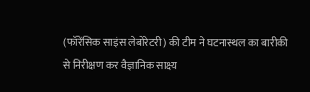(फॉरेंसिक साइंस लेबोरेटरी) की टीम ने घटनास्थल का बारीकी से निरीक्षण कर वैज्ञानिक साक्ष्य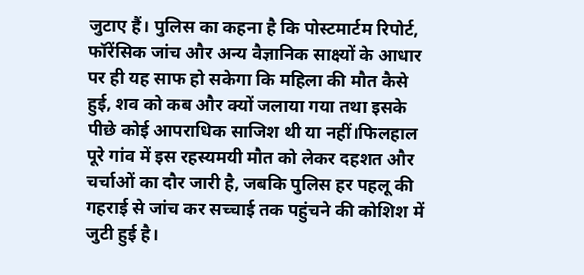जुटाए हैं। पुलिस का कहना है कि पोस्टमार्टम रिपोर्ट, फॉरेंसिक जांच और अन्य वैज्ञानिक साक्ष्यों के आधार पर ही यह साफ हो सकेगा कि महिला की मौत कैसे हुई, शव को कब और क्यों जलाया गया तथा इसके पीछे कोई आपराधिक साजिश थी या नहीं।फिलहाल पूरे गांव में इस रहस्यमयी मौत को लेकर दहशत और चर्चाओं का दौर जारी है, जबकि पुलिस हर पहलू की गहराई से जांच कर सच्चाई तक पहुंचने की कोशिश में जुटी हुई है।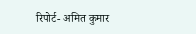रिपोर्ट- अमित कुमार